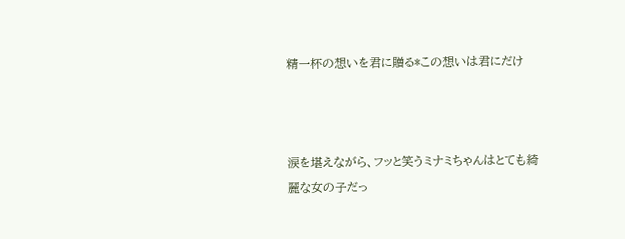精一杯の想いを君に贈る*この想いは君にだけ



涙を堪えながら、フッと笑うミナミちゃんはとても綺麗な女の子だっ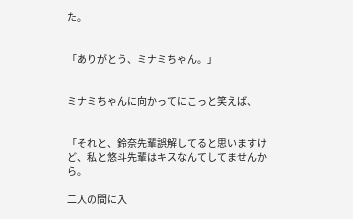た。


「ありがとう、ミナミちゃん。」


ミナミちゃんに向かってにこっと笑えば、


「それと、鈴奈先輩誤解してると思いますけど、私と悠斗先輩はキスなんてしてませんから。

二人の間に入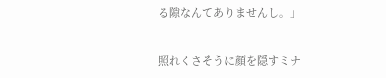る隙なんてありませんし。」


照れくさそうに顔を隠すミナ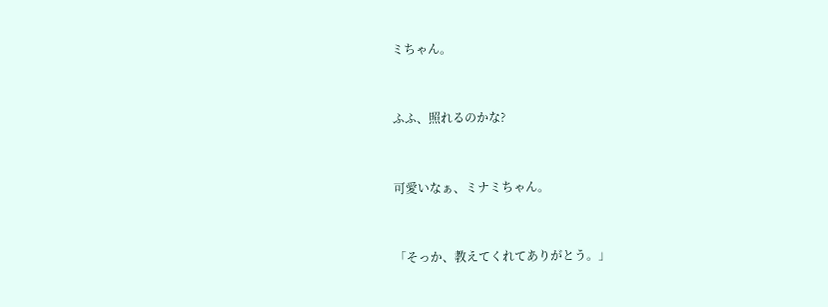ミちゃん。


ふふ、照れるのかな?


可愛いなぁ、ミナミちゃん。


「そっか、教えてくれてありがとう。」